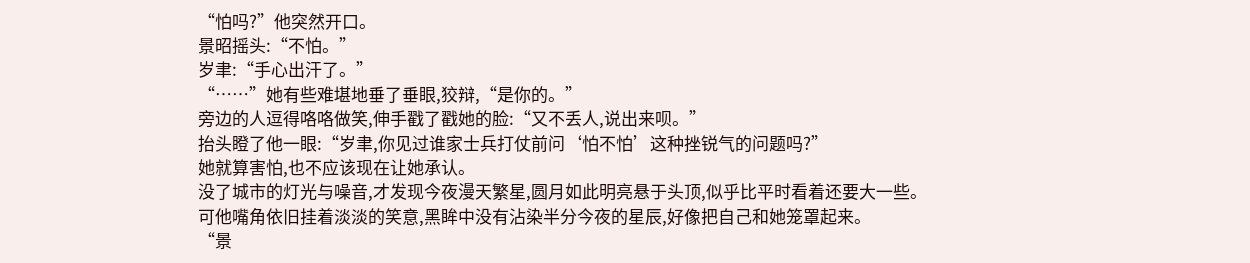“怕吗?”他突然开口。
景昭摇头:“不怕。”
岁聿:“手心出汗了。”
“……”她有些难堪地垂了垂眼,狡辩,“是你的。”
旁边的人逗得咯咯做笑,伸手戳了戳她的脸:“又不丢人,说出来呗。”
抬头瞪了他一眼:“岁聿,你见过谁家士兵打仗前问‘怕不怕’这种挫锐气的问题吗?”
她就算害怕,也不应该现在让她承认。
没了城市的灯光与噪音,才发现今夜漫天繁星,圆月如此明亮悬于头顶,似乎比平时看着还要大一些。
可他嘴角依旧挂着淡淡的笑意,黑眸中没有沾染半分今夜的星辰,好像把自己和她笼罩起来。
“景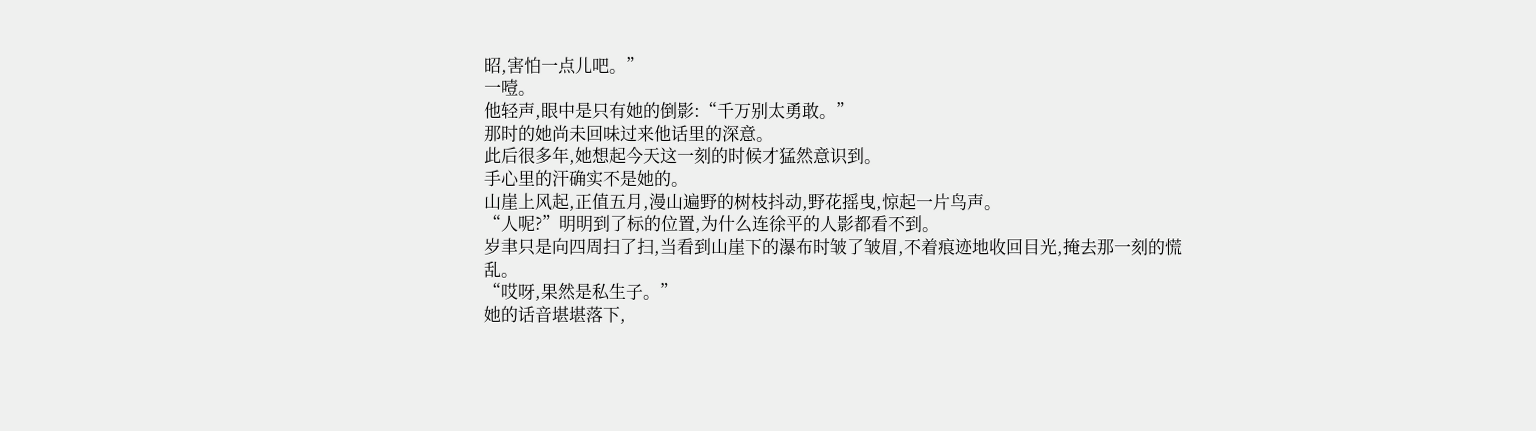昭,害怕一点儿吧。”
一噎。
他轻声,眼中是只有她的倒影:“千万别太勇敢。”
那时的她尚未回味过来他话里的深意。
此后很多年,她想起今天这一刻的时候才猛然意识到。
手心里的汗确实不是她的。
山崖上风起,正值五月,漫山遍野的树枝抖动,野花摇曳,惊起一片鸟声。
“人呢?”明明到了标的位置,为什么连徐平的人影都看不到。
岁聿只是向四周扫了扫,当看到山崖下的瀑布时皱了皱眉,不着痕迹地收回目光,掩去那一刻的慌乱。
“哎呀,果然是私生子。”
她的话音堪堪落下,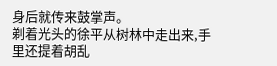身后就传来鼓掌声。
剃着光头的徐平从树林中走出来,手里还提着胡乱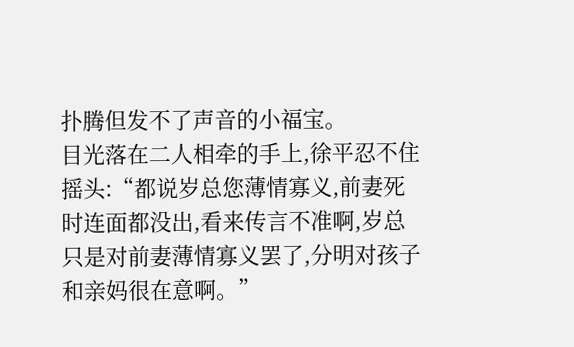扑腾但发不了声音的小福宝。
目光落在二人相牵的手上,徐平忍不住摇头:“都说岁总您薄情寡义,前妻死时连面都没出,看来传言不准啊,岁总只是对前妻薄情寡义罢了,分明对孩子和亲妈很在意啊。”